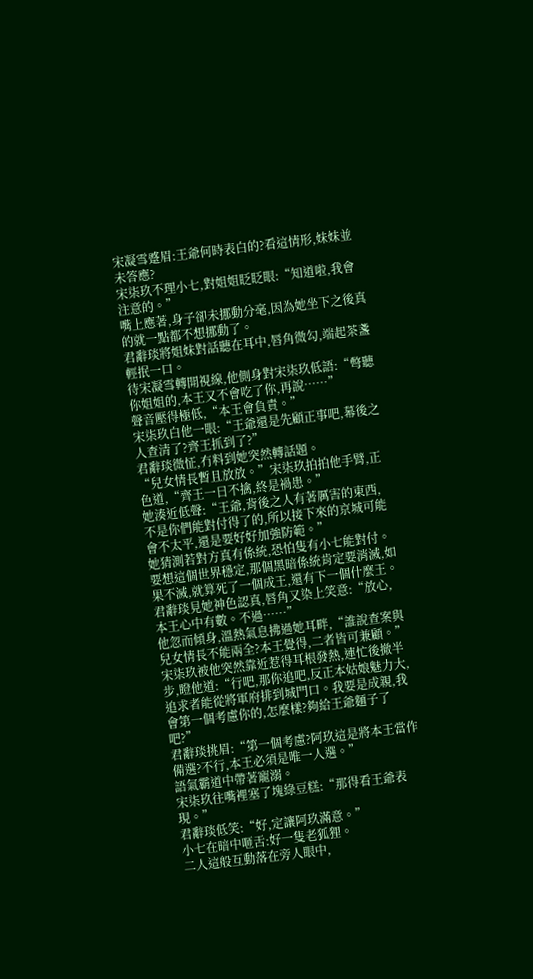宋凝雪蹙眉:王爺何時表白的?看這情形,妹妹並未答應?
宋柒玖不理小七,對姐姐眨眨眼:“知道啦,我會注意的。”
嘴上應著,身子卻未挪動分毫,因為她坐下之後真的就一點都不想挪動了。
君辭琰將姐妹對話聽在耳中,唇角微勾,端起茶盞輕抿一口。
待宋凝雪轉開視線,他側身對宋柒玖低語:“彆聽你姐姐的,本王又不會吃了你,再說……”
聲音壓得極低,“本王會負責。”
宋柒玖白他一眼:“王爺還是先顧正事吧,幕後之人查清了?齊王抓到了?”
君辭琰微怔,冇料到她突然轉話題。
“兒女情長暫且放放。”宋柒玖拍拍他手臂,正色道,“齊王一日不擒,終是禍患。”
她湊近低聲:“王爺,背後之人有著厲害的東西,不是你們能對付得了的,所以接下來的京城可能會不太平,還是要好好加強防範。”
她猜測若對方真有係統,恐怕隻有小七能對付。
要想這個世界穩定,那個黑暗係統肯定要消滅,如果不滅,就算死了一個成王,還有下一個什麼王。
君辭琰見她神色認真,唇角又染上笑意:“放心,本王心中有數。不過……”
他忽而傾身,溫熱氣息拂過她耳畔,“誰說查案與兒女情長不能兩全?本王覺得,二者皆可兼顧。”
宋柒玖被他突然靠近惹得耳根發熱,連忙後撤半步,瞪他道:“行吧,那你追吧,反正本姑娘魅力大,追求者能從將軍府排到城門口。我要是成親,我會第一個考慮你的,怎麼樣?夠給王爺麵子了吧?”
君辭琰挑眉:“第一個考慮?阿玖這是將本王當作備選?不行,本王必須是唯一人選。”
語氣霸道中帶著寵溺。
宋柒玖往嘴裡塞了塊綠豆糕:“那得看王爺表現。”
君辭琰低笑:“好,定讓阿玖滿意。”
小七在暗中咂舌:好一隻老狐狸。
二人這般互動落在旁人眼中,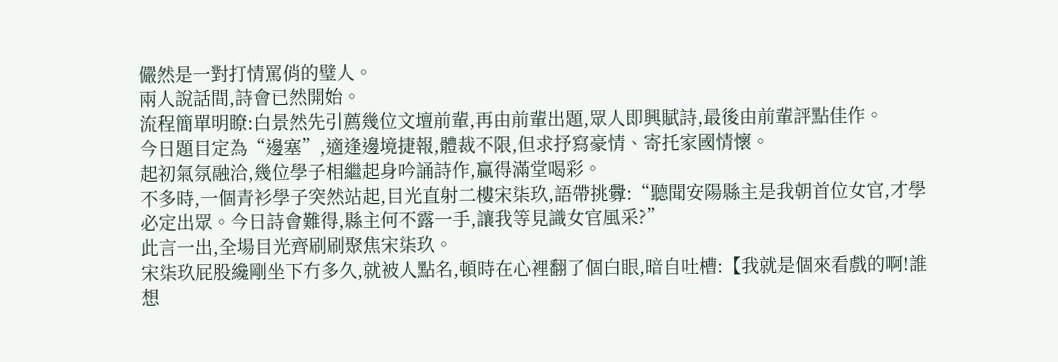儼然是一對打情罵俏的璧人。
兩人說話間,詩會已然開始。
流程簡單明瞭:白景然先引薦幾位文壇前輩,再由前輩出題,眾人即興賦詩,最後由前輩評點佳作。
今日題目定為“邊塞”,適逢邊境捷報,體裁不限,但求抒寫豪情、寄托家國情懷。
起初氣氛融洽,幾位學子相繼起身吟誦詩作,贏得滿堂喝彩。
不多時,一個青衫學子突然站起,目光直射二樓宋柒玖,語帶挑釁:“聽聞安陽縣主是我朝首位女官,才學必定出眾。今日詩會難得,縣主何不露一手,讓我等見識女官風采?”
此言一出,全場目光齊刷刷聚焦宋柒玖。
宋柒玖屁股纔剛坐下冇多久,就被人點名,頓時在心裡翻了個白眼,暗自吐槽:【我就是個來看戲的啊!誰想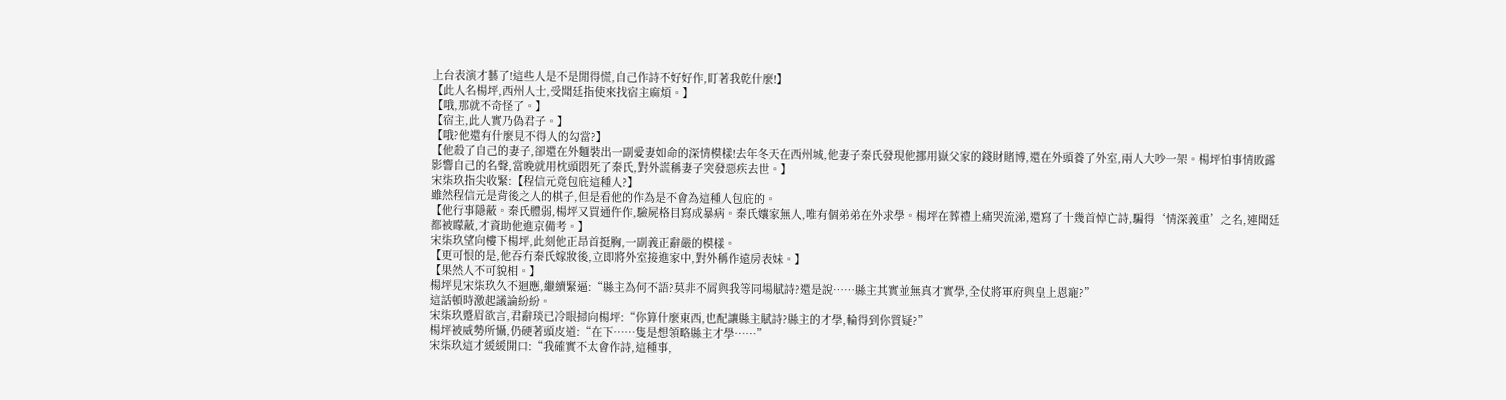上台表演才藝了!這些人是不是閒得慌,自己作詩不好好作,盯著我乾什麼!】
【此人名楊坪,西州人士,受聞廷指使來找宿主麻煩。】
【哦,那就不奇怪了。】
【宿主,此人實乃偽君子。】
【哦?他還有什麼見不得人的勾當?】
【他殺了自己的妻子,卻還在外麵裝出一副愛妻如命的深情模樣!去年冬天在西州城,他妻子秦氏發現他挪用嶽父家的錢財賭博,還在外頭養了外室,兩人大吵一架。楊坪怕事情敗露影響自己的名聲,當晚就用枕頭悶死了秦氏,對外謊稱妻子突發惡疾去世。】
宋柒玖指尖收緊:【程信元竟包庇這種人?】
雖然程信元是背後之人的棋子,但是看他的作為是不會為這種人包庇的。
【他行事隱蔽。秦氏體弱,楊坪又買通仵作,驗屍格目寫成暴病。秦氏孃家無人,唯有個弟弟在外求學。楊坪在葬禮上痛哭流涕,還寫了十幾首悼亡詩,騙得‘情深義重’之名,連聞廷都被矇蔽,才資助他進京備考。】
宋柒玖望向樓下楊坪,此刻他正昂首挺胸,一副義正辭嚴的模樣。
【更可恨的是,他吞冇秦氏嫁妝後,立即將外室接進家中,對外稱作遠房表妹。】
【果然人不可貌相。】
楊坪見宋柒玖久不迴應,繼續緊逼:“縣主為何不語?莫非不屑與我等同場賦詩?還是說……縣主其實並無真才實學,全仗將軍府與皇上恩寵?”
這話頓時激起議論紛紛。
宋柒玖蹙眉欲言,君辭琰已冷眼掃向楊坪:“你算什麼東西,也配讓縣主賦詩?縣主的才學,輪得到你質疑?”
楊坪被威勢所懾,仍硬著頭皮道:“在下……隻是想領略縣主才學……”
宋柒玖這才緩緩開口:“我確實不太會作詩,這種事,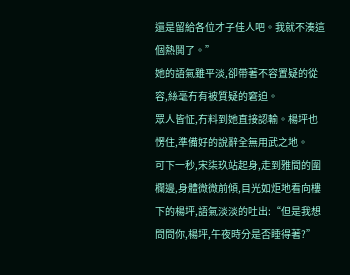還是留給各位才子佳人吧。我就不湊這個熱鬨了。”
她的語氣雖平淡,卻帶著不容置疑的從容,絲毫冇有被質疑的窘迫。
眾人皆怔,冇料到她直接認輸。楊坪也愣住,準備好的說辭全無用武之地。
可下一秒,宋柒玖站起身,走到雅間的圍欄邊,身體微微前傾,目光如炬地看向樓下的楊坪,語氣淡淡的吐出:“但是我想問問你,楊坪,午夜時分是否睡得著?”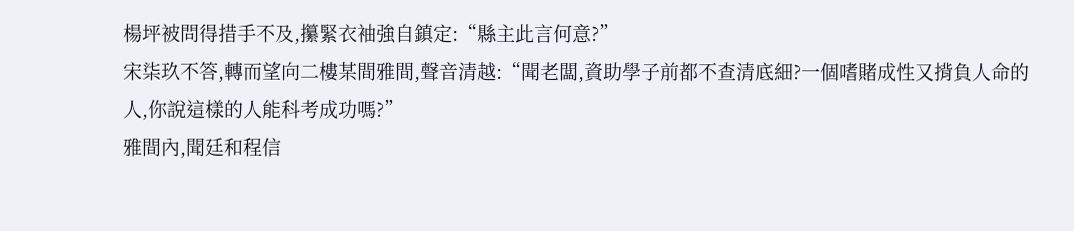楊坪被問得措手不及,攥緊衣袖強自鎮定:“縣主此言何意?”
宋柒玖不答,轉而望向二樓某間雅間,聲音清越:“聞老闆,資助學子前都不查清底細?一個嗜賭成性又揹負人命的人,你說這樣的人能科考成功嗎?”
雅間內,聞廷和程信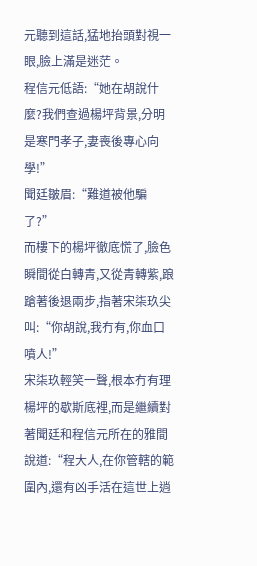元聽到這話,猛地抬頭對視一眼,臉上滿是迷茫。
程信元低語:“她在胡說什麼?我們查過楊坪背景,分明是寒門孝子,妻喪後專心向學!”
聞廷皺眉:“難道被他騙了?”
而樓下的楊坪徹底慌了,臉色瞬間從白轉青,又從青轉紫,踉蹌著後退兩步,指著宋柒玖尖叫:“你胡說,我冇有,你血口噴人!”
宋柒玖輕笑一聲,根本冇有理楊坪的歇斯底裡,而是繼續對著聞廷和程信元所在的雅間說道:“程大人,在你管轄的範圍內,還有凶手活在這世上逍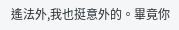遙法外,我也挺意外的。畢竟你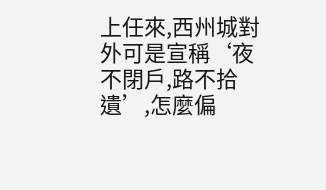上任來,西州城對外可是宣稱‘夜不閉戶,路不拾遺’,怎麼偏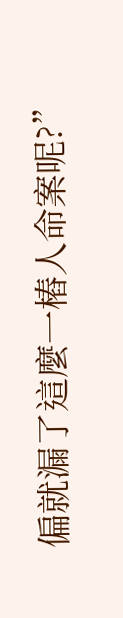偏就漏了這麼一樁人命案呢?”